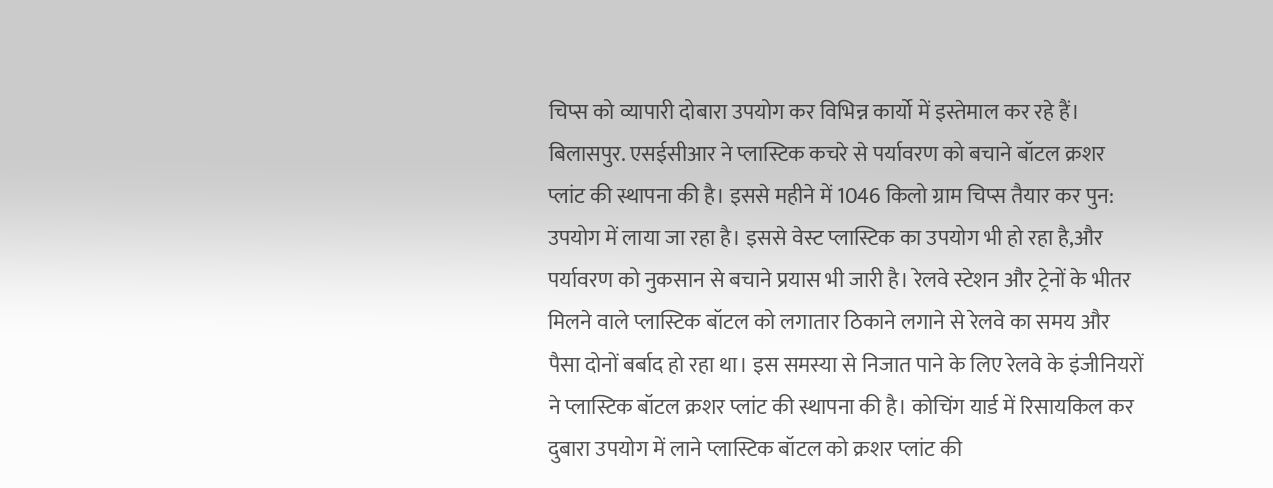चिप्स को व्यापारी दोबारा उपयोग कर विभिन्न कार्यो में इस्तेमाल कर रहे हैं।
बिलासपुर. एसईसीआर ने प्लास्टिक कचरे से पर्यावरण को बचाने बॉटल क्रशर प्लांट की स्थापना की है। इससे महीने में 1046 किलो ग्राम चिप्स तैयार कर पुन: उपयोग में लाया जा रहा है। इससे वेस्ट प्लास्टिक का उपयोग भी हो रहा है,और पर्यावरण को नुकसान से बचाने प्रयास भी जारी है। रेलवे स्टेशन और ट्रेनों के भीतर मिलने वाले प्लास्टिक बॉटल को लगातार ठिकाने लगाने से रेलवे का समय और पैसा दोनों बर्बाद हो रहा था। इस समस्या से निजात पाने के लिए रेलवे के इंजीनियरों ने प्लास्टिक बॉटल क्रशर प्लांट की स्थापना की है। कोचिंग यार्ड में रिसायकिल कर दुबारा उपयोग में लाने प्लास्टिक बॉटल को क्रशर प्लांट की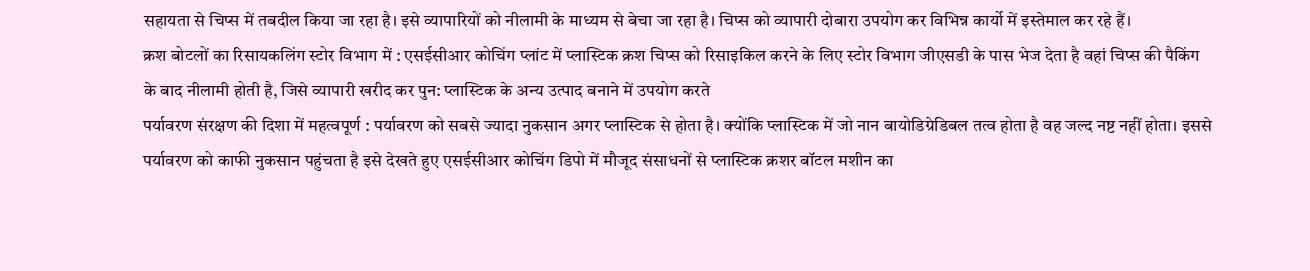सहायता से चिप्स में तबदील किया जा रहा है। इसे व्यापारियों को नीलामी के माध्यम से बेचा जा रहा है। चिप्स को व्यापारी दोबारा उपयोग कर विभिन्न कार्यो में इस्तेमाल कर रहे हैं।
क्रश बोटलों का रिसायकलिंग स्टोर विभाग में : एसईसीआर कोचिंग प्लांट में प्लास्टिक क्रश चिप्स को रिसाइकिल करने के लिए स्टोर विभाग जीएसडी के पास भेज देता है वहां चिप्स की पैकिंग के बाद नीलामी होती है, जिसे व्यापारी खरीद कर पुन: प्लास्टिक के अन्य उत्पाद बनाने में उपयोग करते
पर्यावरण संरक्षण की दिशा में महत्वपूर्ण : पर्यावरण को सबसे ज्यादा नुकसान अगर प्लास्टिक से होता है। क्योंकि प्लास्टिक में जो नान बायोडिग्रेडिबल तत्व होता है वह जल्द नष्ट नहीं होता। इससे पर्यावरण को काफी नुकसान पहुंचता है इसे देखते हुए एसईसीआर कोचिंग डिपो में मौजूद संसाधनों से प्लास्टिक क्रशर बॉटल मशीन का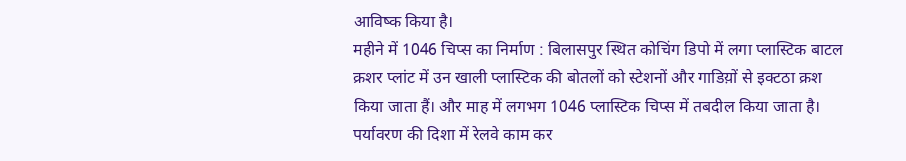आविष्क किया है।
महीने में 1046 चिप्स का निर्माण : बिलासपुर स्थित कोचिंग डिपो में लगा प्लास्टिक बाटल क्रशर प्लांट में उन खाली प्लास्टिक की बोतलों को स्टेशनों और गाडिय़ों से इक्टठा क्रश किया जाता हैं। और माह में लगभग 1046 प्लास्टिक चिप्स में तबदील किया जाता है।
पर्यावरण की दिशा में रेलवे काम कर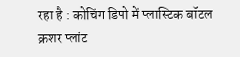रहा है : कोचिंग डिपो में प्लास्टिक बॉटल क्रशर प्लांट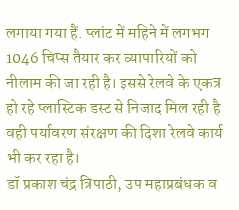लगाया गया हैं. प्लांट में महिने में लगभग 1046 चिप्स तैयार कर व्यापारियों को नीलाम की जा रही है। इससे रेलवे के एकत्र हो रहे प्लास्टिक डस्ट से निजाद मिल रही है वही पर्यावरण संरक्षण की दिशा रेलवे कार्य भी कर रहा है।
डॉ प्रकाश चंद्र त्रिपाठी, उप महाप्रबंधक व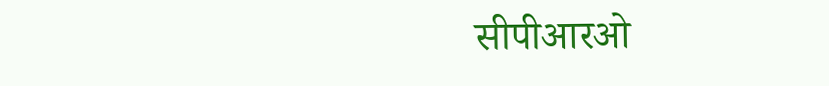सीपीआरओ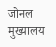जोनल मुख्यालय